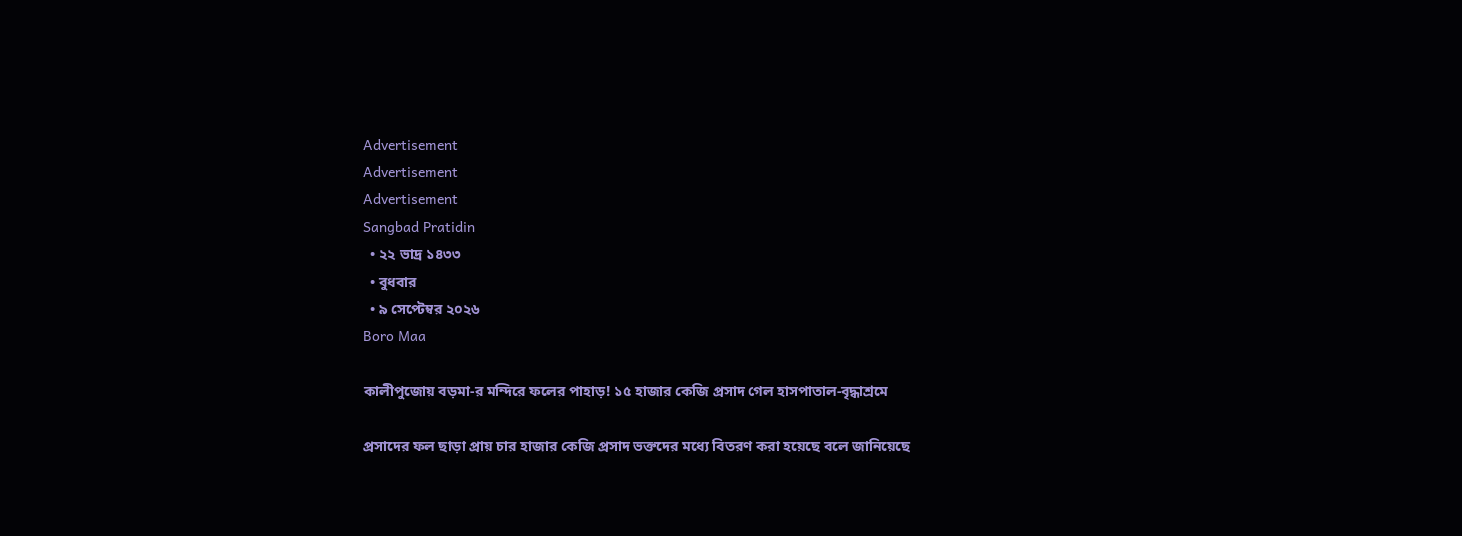Advertisement
Advertisement
Advertisement
Sangbad Pratidin
  • ২২ ভাদ্র ১৪৩৩
  • বুধবার
  • ৯ সেপ্টেম্বর ২০২৬
Boro Maa

কালীপুজোয় বড়মা-র মন্দিরে ফলের পাহাড়! ১৫ হাজার কেজি প্রসাদ গেল হাসপাতাল-বৃদ্ধাশ্রমে

প্রসাদের ফল ছাড়া প্রায় চার হাজার কেজি প্রসাদ ভক্তদের মধ্যে বিতরণ করা হয়েছে বলে জানিয়েছে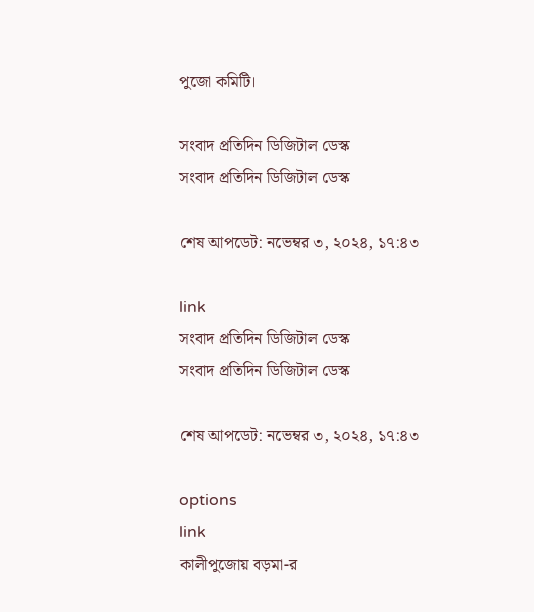পুজো কমিটি।

সংবাদ প্রতিদিন ডিজিটাল ডেস্ক
সংবাদ প্রতিদিন ডিজিটাল ডেস্ক

শেষ আপডেট: নভেম্বর ৩, ২০২৪, ১৭:৪৩

link
সংবাদ প্রতিদিন ডিজিটাল ডেস্ক
সংবাদ প্রতিদিন ডিজিটাল ডেস্ক

শেষ আপডেট: নভেম্বর ৩, ২০২৪, ১৭:৪৩

options
link
কালীপুজোয় বড়মা-র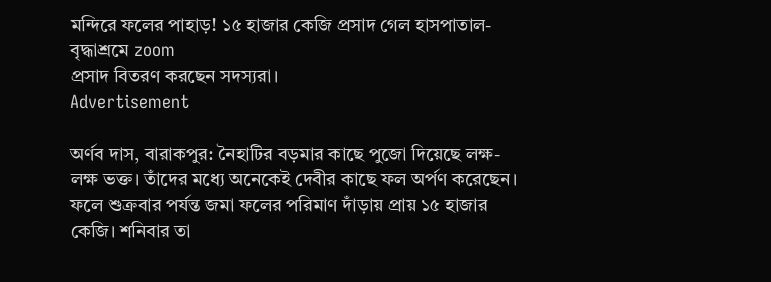মন্দিরে ফলের পাহাড়! ১৫ হাজার কেজি প্রসাদ গেল হাসপাতাল-বৃদ্ধাশ্রমে zoom
প্রসাদ বিতরণ করছেন সদস্যরা।
Advertisement

অর্ণব দাস, বারাকপুর: নৈহাটির বড়মার কাছে পুজো দিয়েছে লক্ষ-লক্ষ ভক্ত। তাঁদের মধ্যে অনেকেই দেবীর কাছে ফল অর্পণ করেছেন। ফলে শুক্রবার পর্যন্ত জমা ফলের পরিমাণ দাঁড়ায় প্রায় ১৫ হাজার কেজি। শনিবার তা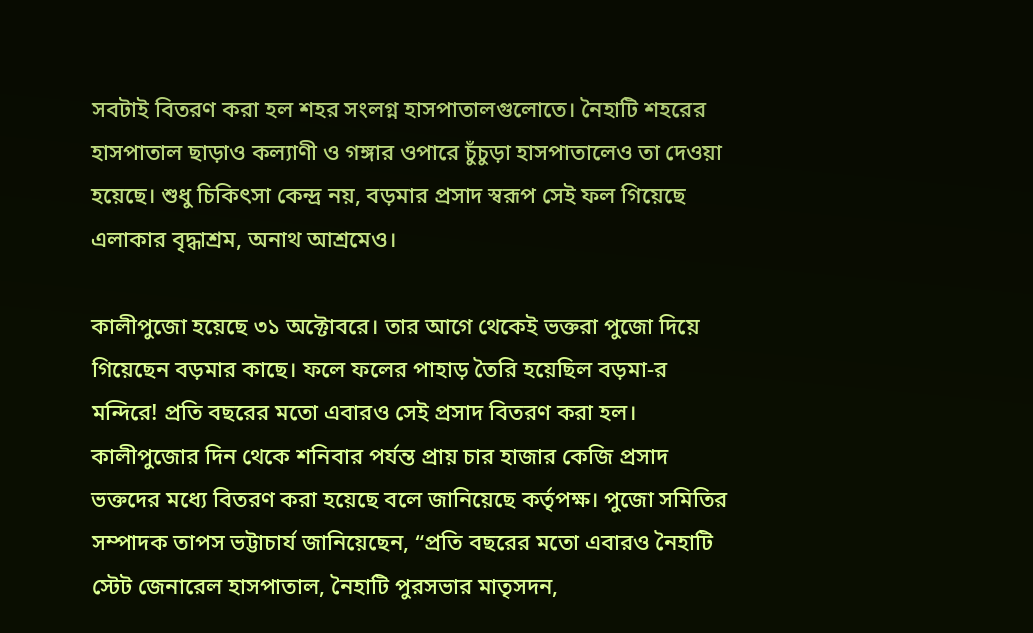সবটাই বিতরণ করা হল শহর সংলগ্ন হাসপাতালগুলোতে। নৈহাটি শহরের হাসপাতাল ছাড়াও কল্যাণী ও গঙ্গার ওপারে চুঁচুড়া হাসপাতালেও তা দেওয়া হয়েছে। শুধু চিকিৎসা কেন্দ্র নয়, বড়মার প্রসাদ স্বরূপ সেই ফল গিয়েছে এলাকার বৃদ্ধাশ্রম, অনাথ আশ্রমেও।

কালীপুজো হয়েছে ৩১ অক্টোবরে। তার আগে থেকেই ভক্তরা পুজো দিয়ে গিয়েছেন বড়মার কাছে। ফলে ফলের পাহাড় তৈরি হয়েছিল বড়মা-র মন্দিরে! প্রতি বছরের মতো এবারও সেই প্রসাদ বিতরণ করা হল। কালীপুজোর দিন থেকে শনিবার পর্যন্ত প্রায় চার হাজার কেজি প্রসাদ ভক্তদের মধ্যে বিতরণ করা হয়েছে বলে জানিয়েছে কর্তৃপক্ষ। পুজো সমিতির সম্পাদক তাপস ভট্টাচার্য জানিয়েছেন, “প্রতি বছরের মতো এবারও নৈহাটি স্টেট জেনারেল হাসপাতাল, নৈহাটি পুরসভার মাতৃসদন,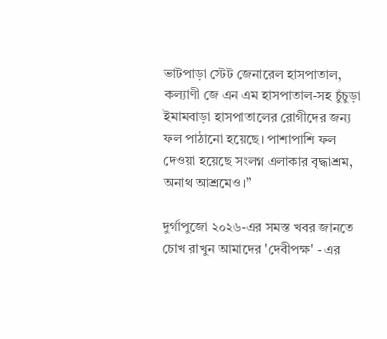ভাটপাড়া স্টেট জেনারেল হাসপাতাল, কল্যাণী জে এন এম হাসপাতাল-সহ চুঁচুড়া ইমামবাড়া হাসপাতালের রোগীদের জন্য ফল পাঠানো হয়েছে। পাশাপাশি ফল দেওয়া হয়েছে সংলগ্ন এলাকার বৃদ্ধাশ্রম, অনাথ আশ্রমেও।”

দুর্গাপুজো ২০২৬-এর সমস্ত খবর জানতে চোখ রাখুন আমাদের 'দেবীপক্ষ' - এর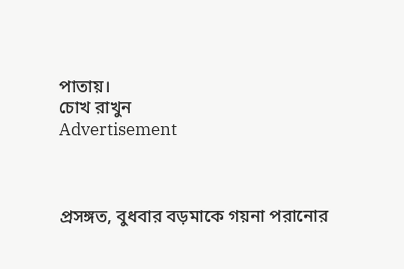পাতায়।
চোখ রাখুন
Advertisement



প্রসঙ্গত, বুধবার বড়মাকে গয়না পরানোর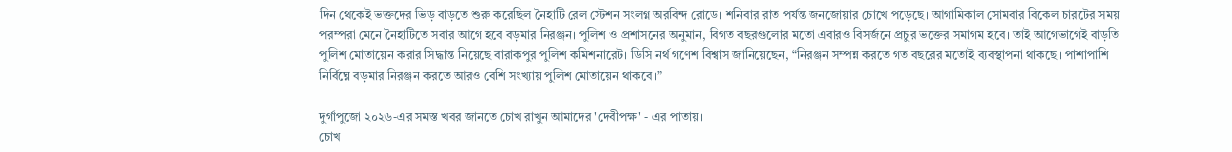দিন থেকেই ভক্তদের ভিড় বাড়তে শুরু করেছিল নৈহাটি রেল স্টেশন সংলগ্ন অরবিন্দ রোডে। শনিবার রাত পর্যন্ত জনজোয়ার চোখে পড়েছে। আগামিকাল সোমবার বিকেল চারটের সময় পরম্পরা মেনে নৈহাটিতে সবার আগে হবে বড়মার নিরঞ্জন। পুলিশ ও প্রশাসনের অনুমান, বিগত বছরগুলোর মতো এবারও বিসর্জনে প্রচুর ভক্তের সমাগম হবে। তাই আগেভাগেই বাড়তি পুলিশ মোতায়েন করার সিদ্ধান্ত নিয়েছে বারাকপুর পুলিশ কমিশনারেট। ডিসি নর্থ গণেশ বিশ্বাস জানিয়েছেন, “নিরঞ্জন সম্পন্ন করতে গত বছরের মতোই ব্যবস্থাপনা থাকছে। পাশাপাশি নির্বিঘ্নে বড়মার নিরঞ্জন করতে আরও বেশি সংখ্যায় পুলিশ মোতায়েন থাকবে।”

দুর্গাপুজো ২০২৬-এর সমস্ত খবর জানতে চোখ রাখুন আমাদের 'দেবীপক্ষ' - এর পাতায়।
চোখ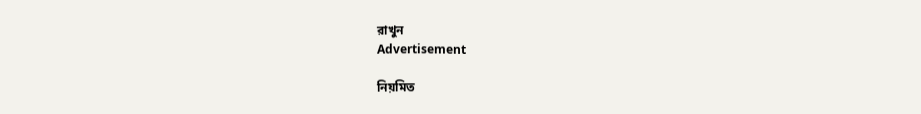রাখুন
Advertisement

নিয়মিত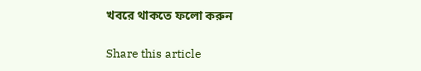খবরে থাকতে ফলো করুন

Share this article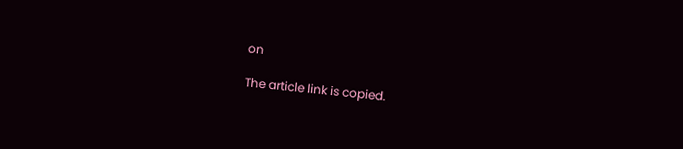on

The article link is copied.